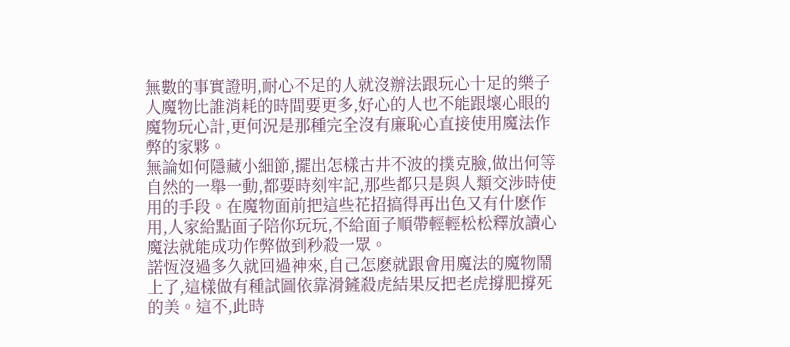無數的事實證明,耐心不足的人就沒辦法跟玩心十足的樂子人魔物比誰消耗的時間要更多,好心的人也不能跟壞心眼的魔物玩心計,更何況是那種完全沒有廉恥心直接使用魔法作弊的家夥。
無論如何隱藏小細節,擺出怎樣古井不波的撲克臉,做出何等自然的一舉一動,都要時刻牢記,那些都只是與人類交涉時使用的手段。在魔物面前把這些花招搞得再出色又有什麽作用,人家給點面子陪你玩玩,不給面子順帶輕輕松松釋放讀心魔法就能成功作弊做到秒殺一眾。
諾恆沒過多久就回過神來,自己怎麽就跟會用魔法的魔物鬧上了,這樣做有種試圖依靠滑鏟殺虎結果反把老虎撐肥撐死的美。這不,此時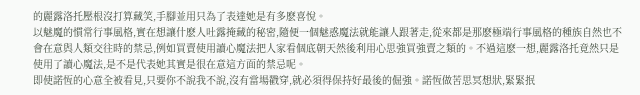的麗露洛托壓根沒打算藏笑,手腳並用只為了表達她是有多麽喜悅。
以魅魔的慣常行事風格,實在想讓什麽人吐露掩藏的秘密,隨便一個魅惑魔法就能讓人跟著走,從來都是那麽極端行事風格的種族自然也不會在意與人類交往時的禁忌,例如買賣使用讀心魔法把人家看個底朝天然後利用心思強買強賣之類的。不過這麽一想,麗露洛托竟然只是使用了讀心魔法,是不是代表她其實是很在意這方面的禁忌呢。
即使諾恆的心意全被看見,只要你不說我不說,沒有當場戳穿,就必須得保持好最後的倔強。諾恆做苦思冥想狀,緊緊抿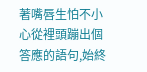著嘴唇生怕不小心從裡頭蹦出個答應的語句,始終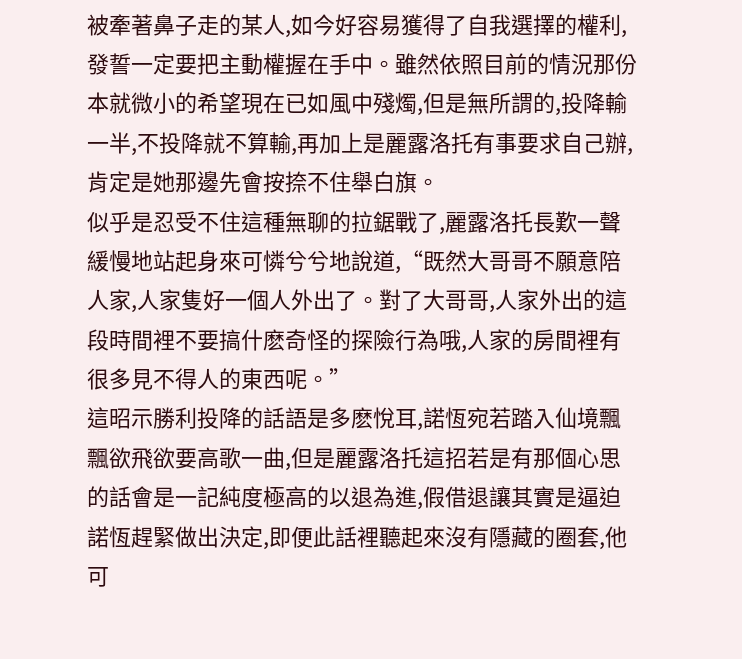被牽著鼻子走的某人,如今好容易獲得了自我選擇的權利,發誓一定要把主動權握在手中。雖然依照目前的情況那份本就微小的希望現在已如風中殘燭,但是無所謂的,投降輸一半,不投降就不算輸,再加上是麗露洛托有事要求自己辦,肯定是她那邊先會按捺不住舉白旗。
似乎是忍受不住這種無聊的拉鋸戰了,麗露洛托長歎一聲緩慢地站起身來可憐兮兮地說道,“既然大哥哥不願意陪人家,人家隻好一個人外出了。對了大哥哥,人家外出的這段時間裡不要搞什麽奇怪的探險行為哦,人家的房間裡有很多見不得人的東西呢。”
這昭示勝利投降的話語是多麽悅耳,諾恆宛若踏入仙境飄飄欲飛欲要高歌一曲,但是麗露洛托這招若是有那個心思的話會是一記純度極高的以退為進,假借退讓其實是逼迫諾恆趕緊做出決定,即便此話裡聽起來沒有隱藏的圈套,他可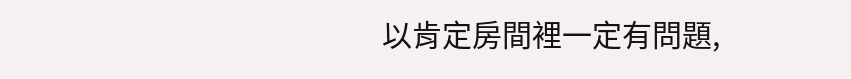以肯定房間裡一定有問題,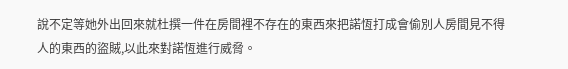說不定等她外出回來就杜撰一件在房間裡不存在的東西來把諾恆打成會偷別人房間見不得人的東西的盜賊,以此來對諾恆進行威脅。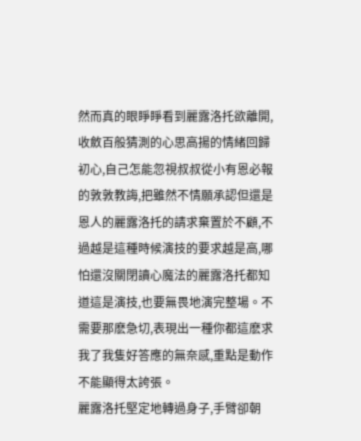然而真的眼睜睜看到麗露洛托欲離開,收斂百般猜測的心思高揚的情緒回歸初心,自己怎能忽視叔叔從小有恩必報的敦敦教誨,把雖然不情願承認但還是恩人的麗露洛托的請求棄置於不顧,不過越是這種時候演技的要求越是高,哪怕還沒關閉讀心魔法的麗露洛托都知道這是演技,也要無畏地演完整場。不需要那麽急切,表現出一種你都這麽求我了我隻好答應的無奈感,重點是動作不能顯得太誇張。
麗露洛托堅定地轉過身子,手臂卻朝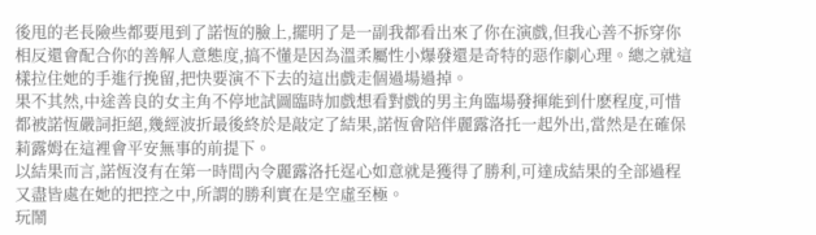後甩的老長險些都要甩到了諾恆的臉上,擺明了是一副我都看出來了你在演戲,但我心善不拆穿你相反還會配合你的善解人意態度,搞不懂是因為溫柔屬性小爆發還是奇特的惡作劇心理。總之就這樣拉住她的手進行挽留,把快要演不下去的這出戲走個過場過掉。
果不其然,中途善良的女主角不停地試圖臨時加戲想看對戲的男主角臨場發揮能到什麽程度,可惜都被諾恆嚴詞拒絕,幾經波折最後終於是敲定了結果,諾恆會陪伴麗露洛托一起外出,當然是在確保莉露姆在這裡會平安無事的前提下。
以結果而言,諾恆沒有在第一時間內令麗露洛托逞心如意就是獲得了勝利,可達成結果的全部過程又盡皆處在她的把控之中,所謂的勝利實在是空虛至極。
玩鬧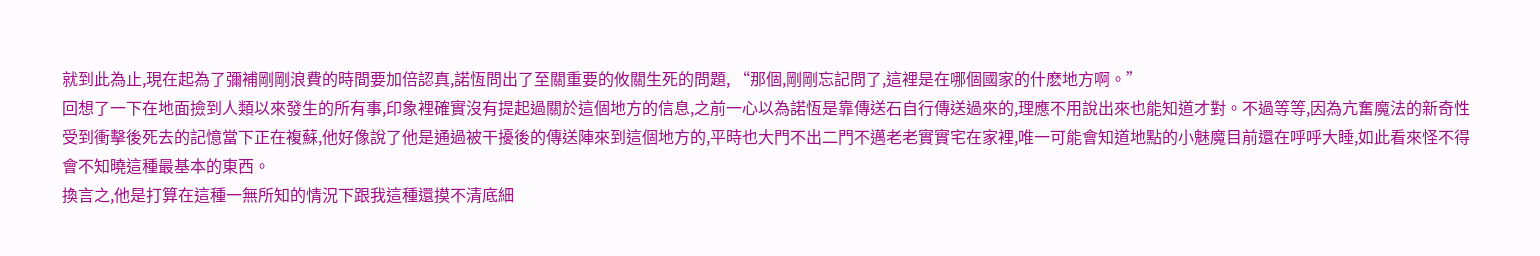就到此為止,現在起為了彌補剛剛浪費的時間要加倍認真,諾恆問出了至關重要的攸關生死的問題, “那個,剛剛忘記問了,這裡是在哪個國家的什麽地方啊。”
回想了一下在地面撿到人類以來發生的所有事,印象裡確實沒有提起過關於這個地方的信息,之前一心以為諾恆是靠傳送石自行傳送過來的,理應不用說出來也能知道才對。不過等等,因為亢奮魔法的新奇性受到衝擊後死去的記憶當下正在複蘇,他好像說了他是通過被干擾後的傳送陣來到這個地方的,平時也大門不出二門不邁老老實實宅在家裡,唯一可能會知道地點的小魅魔目前還在呼呼大睡,如此看來怪不得會不知曉這種最基本的東西。
換言之,他是打算在這種一無所知的情況下跟我這種還摸不清底細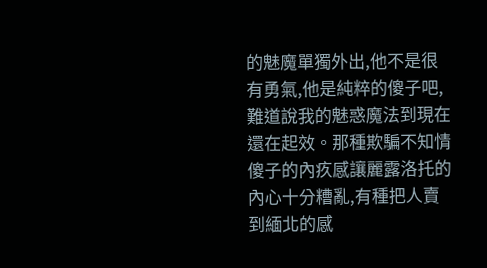的魅魔單獨外出,他不是很有勇氣,他是純粹的傻子吧,難道說我的魅惑魔法到現在還在起效。那種欺騙不知情傻子的內疚感讓麗露洛托的內心十分糟亂,有種把人賣到緬北的感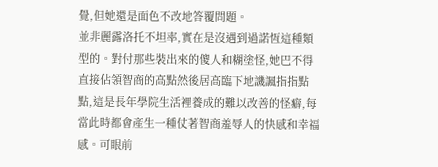覺,但她還是面色不改地答覆問題。
並非麗露洛托不坦率,實在是沒遇到過諾恆這種類型的。對付那些裝出來的傻人和糊塗怪,她巴不得直接佔領智商的高點然後居高臨下地譏諷指指點點,這是長年學院生活裡養成的難以改善的怪癖,每當此時都會產生一種仗著智商羞辱人的快感和幸福感。可眼前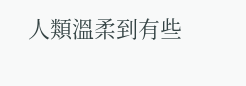人類溫柔到有些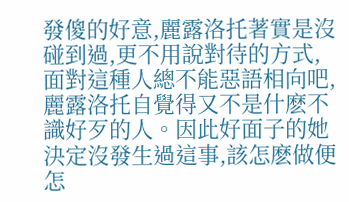發傻的好意,麗露洛托著實是沒碰到過,更不用說對待的方式,面對這種人總不能惡語相向吧,麗露洛托自覺得又不是什麽不識好歹的人。因此好面子的她決定沒發生過這事,該怎麽做便怎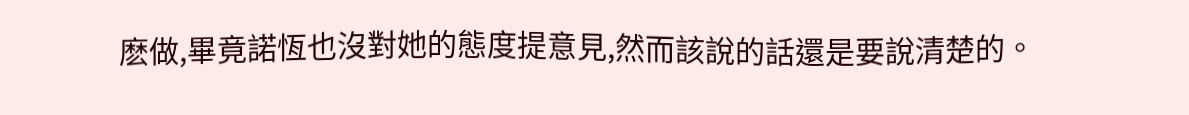麽做,畢竟諾恆也沒對她的態度提意見,然而該說的話還是要說清楚的。